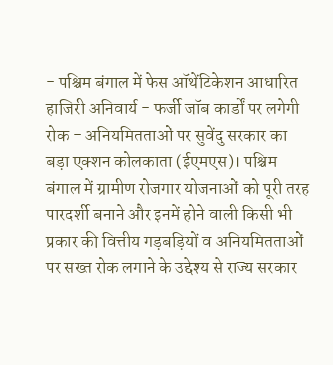- पश्चिम बंगाल में फेस ऑथेंटिकेशन आधारित हाजिरी अनिवार्य - फर्जी जॉब कार्डों पर लगेगी रोक - अनियमितताओं पर सुवेंदु सरकार का बड़ा एक्शन कोलकाता (ईएमएस)। पश्चिम बंगाल में ग्रामीण रोजगार योजनाओं को पूरी तरह पारदर्शी बनाने और इनमें होने वाली किसी भी प्रकार की वित्तीय गड़बड़ियों व अनियमितताओं पर सख्त रोक लगाने के उद्देश्य से राज्य सरकार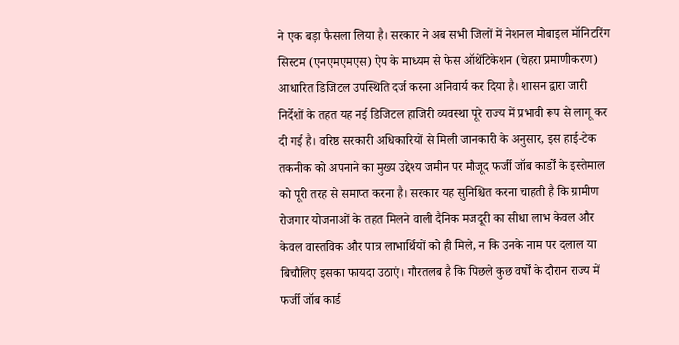ने एक बड़ा फैसला लिया है। सरकार ने अब सभी जिलों में नेशनल मोबाइल मॉनिटरिंग सिस्टम (एनएमएमएस) ऐप के माध्यम से फेस ऑथेंटिकेशन (चेहरा प्रमाणीकरण) आधारित डिजिटल उपस्थिति दर्ज करना अनिवार्य कर दिया है। शासन द्वारा जारी निर्देशों के तहत यह नई डिजिटल हाजिरी व्यवस्था पूरे राज्य में प्रभावी रूप से लागू कर दी गई है। वरिष्ठ सरकारी अधिकारियों से मिली जानकारी के अनुसार, इस हाई-टेक तकनीक को अपनाने का मुख्य उद्देश्य जमीन पर मौजूद फर्जी जॉब कार्डों के इस्तेमाल को पूरी तरह से समाप्त करना है। सरकार यह सुनिश्चित करना चाहती है कि ग्रामीण रोजगार योजनाओं के तहत मिलने वाली दैनिक मजदूरी का सीधा लाभ केवल और केवल वास्तविक और पात्र लाभार्थियों को ही मिले, न कि उनके नाम पर दलाल या बिचौलिए इसका फायदा उठाएं। गौरतलब है कि पिछले कुछ वर्षों के दौरान राज्य में फर्जी जॉब कार्ड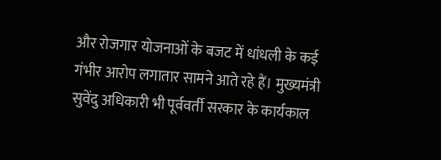और रोजगार योजनाओं के बजट में धांधली के कई गंभीर आरोप लगातार सामने आते रहे हैं। मुख्यमंत्री सुवेंदु अधिकारी भी पूर्ववर्ती सरकार के कार्यकाल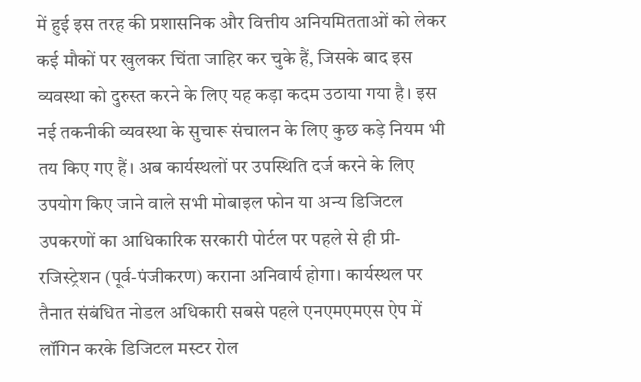में हुई इस तरह की प्रशासनिक और वित्तीय अनियमितताओं को लेकर कई मौकों पर खुलकर चिंता जाहिर कर चुके हैं, जिसके बाद इस व्यवस्था को दुरुस्त करने के लिए यह कड़ा कदम उठाया गया है। इस नई तकनीकी व्यवस्था के सुचारू संचालन के लिए कुछ कड़े नियम भी तय किए गए हैं। अब कार्यस्थलों पर उपस्थिति दर्ज करने के लिए उपयोग किए जाने वाले सभी मोबाइल फोन या अन्य डिजिटल उपकरणों का आधिकारिक सरकारी पोर्टल पर पहले से ही प्री-रजिस्ट्रेशन (पूर्व-पंजीकरण) कराना अनिवार्य होगा। कार्यस्थल पर तैनात संबंधित नोडल अधिकारी सबसे पहले एनएमएमएस ऐप में लॉगिन करके डिजिटल मस्टर रोल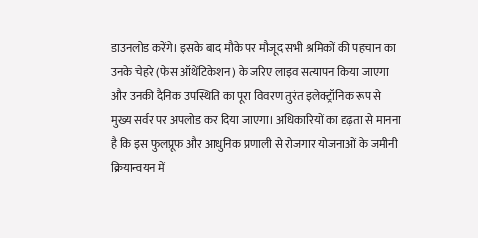डाउनलोड करेंगे। इसके बाद मौके पर मौजूद सभी श्रमिकों की पहचान का उनके चेहरे (फेस ऑथेंटिकेशन) के जरिए लाइव सत्यापन किया जाएगा और उनकी दैनिक उपस्थिति का पूरा विवरण तुरंत इलेक्ट्रॉनिक रूप से मुख्य सर्वर पर अपलोड कर दिया जाएगा। अधिकारियों का दृढ़ता से मानना है कि इस फुलप्रूफ और आधुनिक प्रणाली से रोजगार योजनाओं के जमीनी क्रियान्वयन में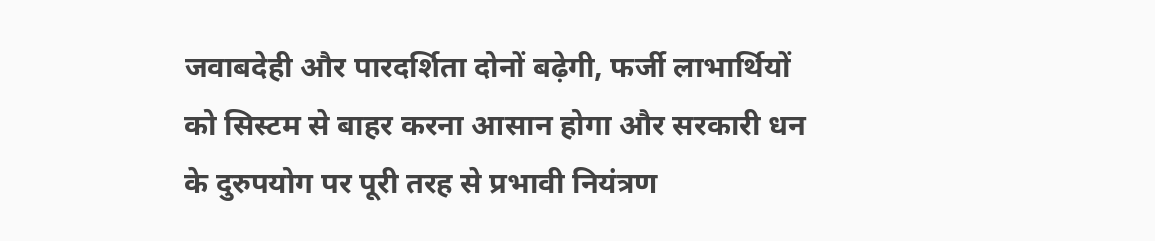जवाबदेही और पारदर्शिता दोनों बढ़ेगी, फर्जी लाभार्थियों को सिस्टम से बाहर करना आसान होगा और सरकारी धन के दुरुपयोग पर पूरी तरह से प्रभावी नियंत्रण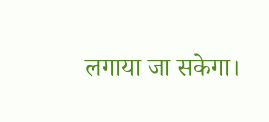लगाया जा सकेगा।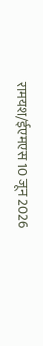रामयश/ईएमएस 10 जून 2026